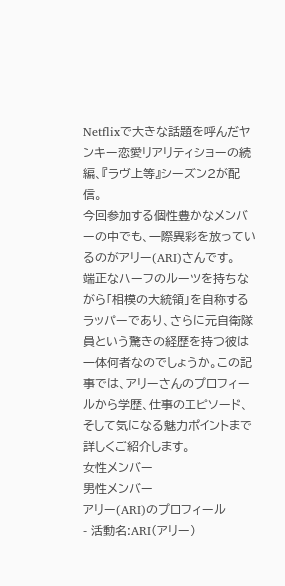Netflixで大きな話題を呼んだヤンキー恋愛リアリティショーの続編、『ラヴ上等』シーズン2が配信。
今回参加する個性豊かなメンバーの中でも、一際異彩を放っているのがアリー(ARI)さんです。
端正なハーフのルーツを持ちながら「相模の大統領」を自称するラッパーであり、さらに元自衛隊員という驚きの経歴を持つ彼は一体何者なのでしょうか。この記事では、アリーさんのプロフィールから学歴、仕事のエピソード、そして気になる魅力ポイントまで詳しくご紹介します。
女性メンバー
男性メンバー
アリー(ARI)のプロフィール
- 活動名:ARI(アリー)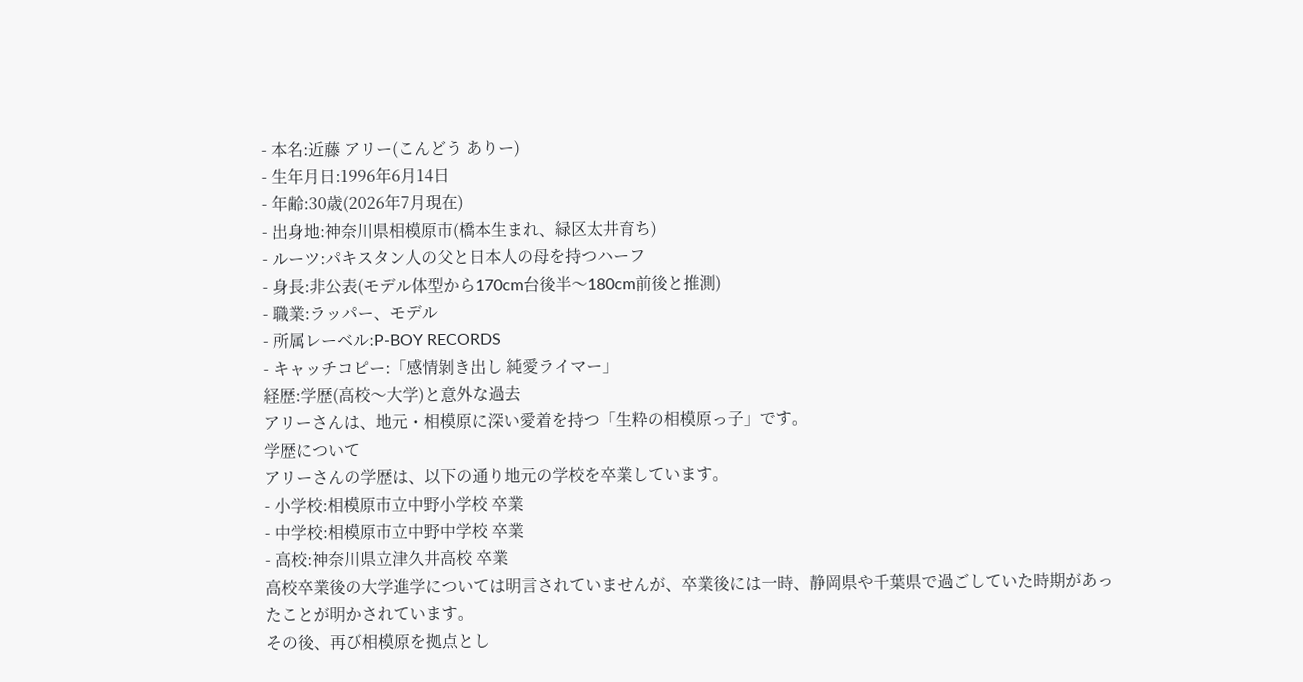- 本名:近藤 アリー(こんどう ありー)
- 生年月日:1996年6月14日
- 年齢:30歳(2026年7月現在)
- 出身地:神奈川県相模原市(橋本生まれ、緑区太井育ち)
- ルーツ:パキスタン人の父と日本人の母を持つハーフ
- 身長:非公表(モデル体型から170cm台後半〜180cm前後と推測)
- 職業:ラッパー、モデル
- 所属レーベル:P-BOY RECORDS
- キャッチコピー:「感情剝き出し 純愛ライマー」
経歴:学歴(高校〜大学)と意外な過去
アリーさんは、地元・相模原に深い愛着を持つ「生粋の相模原っ子」です。
学歴について
アリーさんの学歴は、以下の通り地元の学校を卒業しています。
- 小学校:相模原市立中野小学校 卒業
- 中学校:相模原市立中野中学校 卒業
- 高校:神奈川県立津久井高校 卒業
高校卒業後の大学進学については明言されていませんが、卒業後には一時、静岡県や千葉県で過ごしていた時期があったことが明かされています。
その後、再び相模原を拠点とし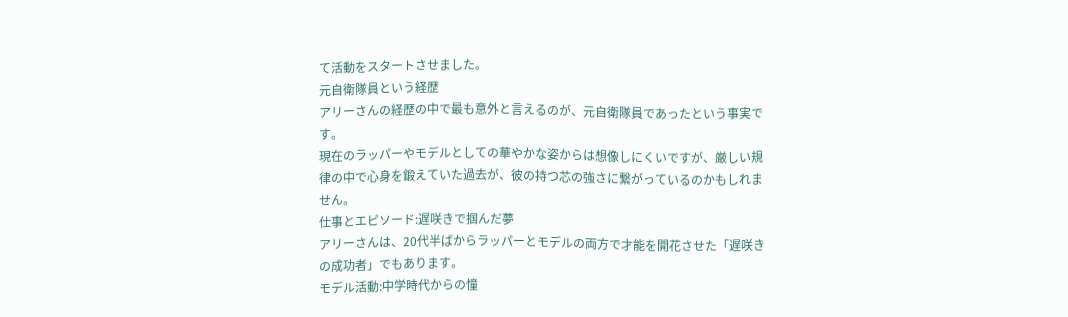て活動をスタートさせました。
元自衛隊員という経歴
アリーさんの経歴の中で最も意外と言えるのが、元自衛隊員であったという事実です。
現在のラッパーやモデルとしての華やかな姿からは想像しにくいですが、厳しい規律の中で心身を鍛えていた過去が、彼の持つ芯の強さに繋がっているのかもしれません。
仕事とエピソード:遅咲きで掴んだ夢
アリーさんは、20代半ばからラッパーとモデルの両方で才能を開花させた「遅咲きの成功者」でもあります。
モデル活動:中学時代からの憧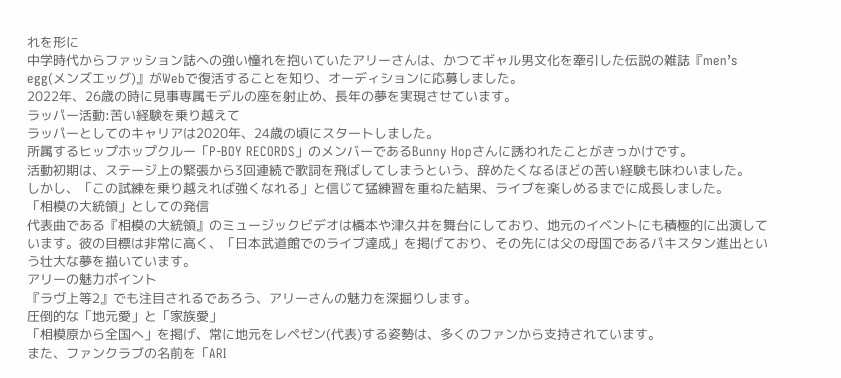れを形に
中学時代からファッション誌への強い憧れを抱いていたアリーさんは、かつてギャル男文化を牽引した伝説の雑誌『men’s egg(メンズエッグ)』がWebで復活することを知り、オーディションに応募しました。
2022年、26歳の時に見事専属モデルの座を射止め、長年の夢を実現させています。
ラッパー活動:苦い経験を乗り越えて
ラッパーとしてのキャリアは2020年、24歳の頃にスタートしました。
所属するヒップホップクルー「P-BOY RECORDS」のメンバーであるBunny Hopさんに誘われたことがきっかけです。
活動初期は、ステージ上の緊張から3回連続で歌詞を飛ばしてしまうという、辞めたくなるほどの苦い経験も味わいました。
しかし、「この試練を乗り越えれば強くなれる」と信じて猛練習を重ねた結果、ライブを楽しめるまでに成長しました。
「相模の大統領」としての発信
代表曲である『相模の大統領』のミュージックビデオは橋本や津久井を舞台にしており、地元のイベントにも積極的に出演しています。彼の目標は非常に高く、「日本武道館でのライブ達成」を掲げており、その先には父の母国であるパキスタン進出という壮大な夢を描いています。
アリーの魅力ポイント
『ラヴ上等2』でも注目されるであろう、アリーさんの魅力を深掘りします。
圧倒的な「地元愛」と「家族愛」
「相模原から全国へ」を掲げ、常に地元をレペゼン(代表)する姿勢は、多くのファンから支持されています。
また、ファンクラブの名前を「ARI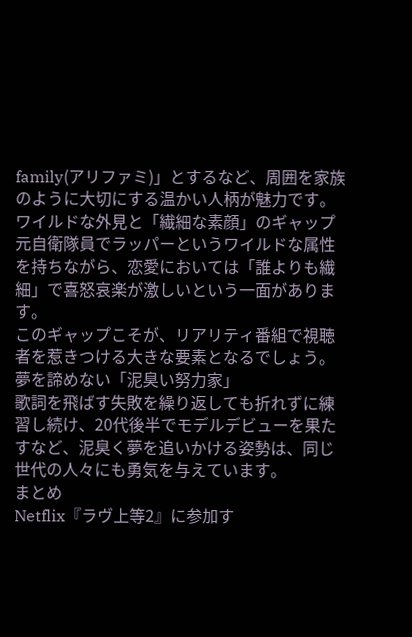family(アリファミ)」とするなど、周囲を家族のように大切にする温かい人柄が魅力です。
ワイルドな外見と「繊細な素顔」のギャップ
元自衛隊員でラッパーというワイルドな属性を持ちながら、恋愛においては「誰よりも繊細」で喜怒哀楽が激しいという一面があります。
このギャップこそが、リアリティ番組で視聴者を惹きつける大きな要素となるでしょう。
夢を諦めない「泥臭い努力家」
歌詞を飛ばす失敗を繰り返しても折れずに練習し続け、20代後半でモデルデビューを果たすなど、泥臭く夢を追いかける姿勢は、同じ世代の人々にも勇気を与えています。
まとめ
Netflix『ラヴ上等2』に参加す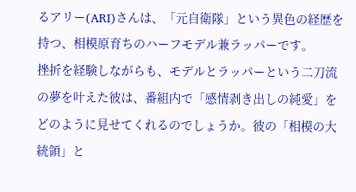るアリー(ARI)さんは、「元自衛隊」という異色の経歴を持つ、相模原育ちのハーフモデル兼ラッパーです。
挫折を経験しながらも、モデルとラッパーという二刀流の夢を叶えた彼は、番組内で「感情剥き出しの純愛」をどのように見せてくれるのでしょうか。彼の「相模の大統領」と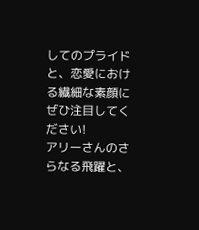してのプライドと、恋愛における繊細な素顔にぜひ注目してください!
アリーさんのさらなる飛躍と、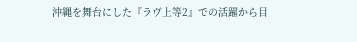沖縄を舞台にした『ラヴ上等2』での活躍から目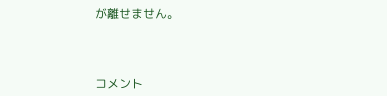が離せません。



コメント